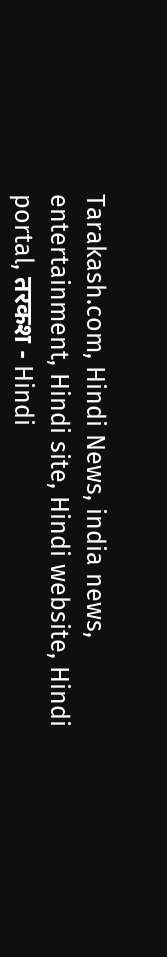Tarakash.com, Hindi News, india news, entertainment, Hindi site, Hindi website, Hindi portal, तरकश - Hindi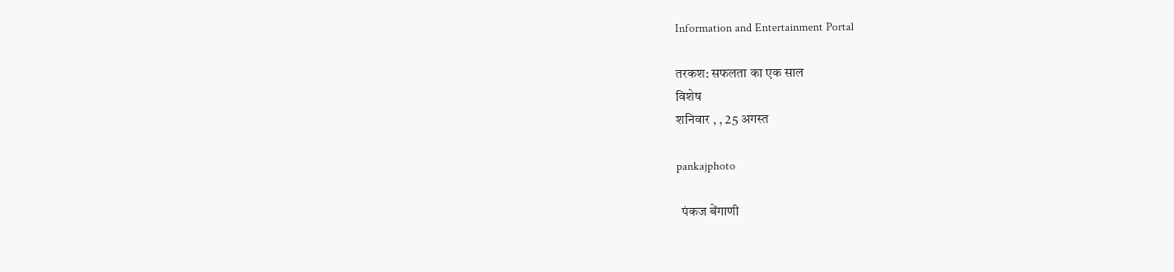Information and Entertainment Portal

तरकश: सफलता का एक साल
विशेष
शनिवार , , 25 अगस्त

pankajphoto

  पंकज बेंगाणी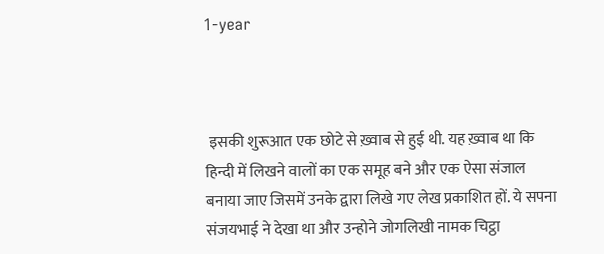1-year



 इसकी शुरूआत एक छोटे से ख़्वाब से हुई थी. यह ख़्वाब था कि हिन्दी में लिखने वालों का एक समूह बने और एक ऐसा संजाल बनाया जाए जिसमें उनके द्वारा लिखे गए लेख प्रकाशित हों. ये सपना संजयभाई ने देखा था और उन्होने जोगलिखी नामक चिट्ठा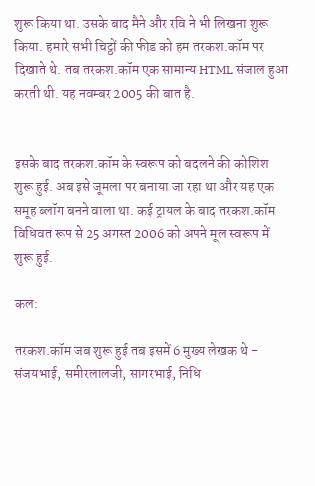शुरू किया था. उसके बाद मैने और रवि ने भी लिखना शुरू किया. हमारे सभी चिट्ठों की फीड को हम तरकश.कॉम पर दिखाते थे. तब तरकश.कॉम एक सामान्य HTML संजाल हुआ करती थी. यह नवम्बर 2005 की बात है.


इसके बाद तरकश.कॉम के स्वरूप को बदलने की कोशिश शुरू हुई. अब इसे जूमला पर बनाया जा रहा था और यह एक समूह ब्लॉग बनने वाला था. कई ट्रायल के बाद तरकश.कॉम विधिवत रूप से 25 अगस्त 2006 को अपने मूल स्वरूप में शुरू हुई.

कल:

तरकश.कॉम जब शुरू हुई तब इसमें 6 मुख्य लेखक थे - संजयभाई, समीरलालजी, सागरभाई, निधि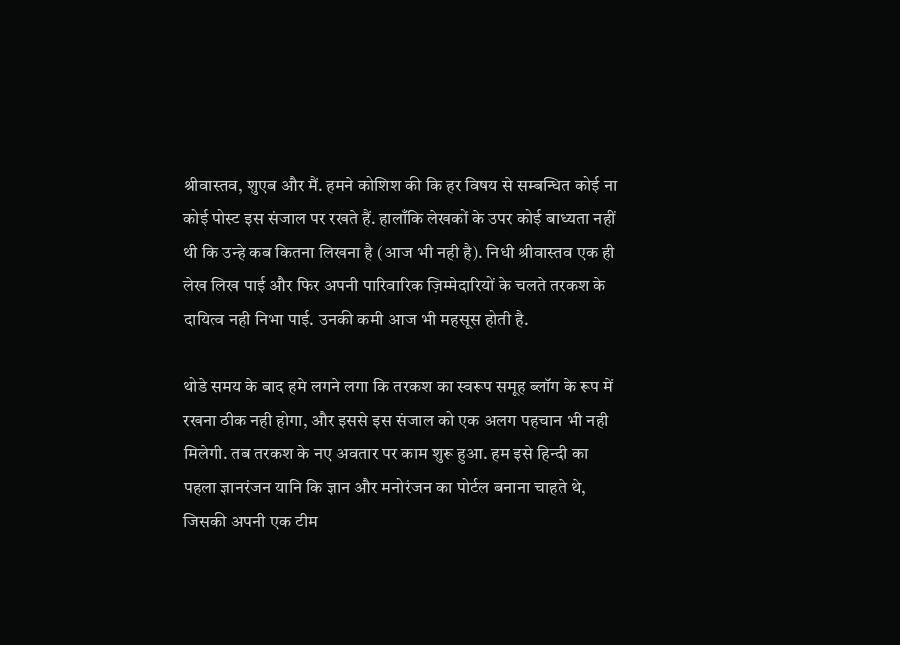श्रीवास्तव, शुएब और मैं. हमने कोशिश की कि हर विषय से सम्बन्धित कोई ना कोई पोस्ट इस संजाल पर रखते हैं. हालाँकि लेखकों के उपर कोई बाध्यता नहीं थी कि उन्हे कब कितना लिखना है (आज भी नही है). निधी श्रीवास्तव एक ही लेख लिख पाई और फिर अपनी पारिवारिक ज़िम्मेदारियों के चलते तरकश के दायित्व नही निभा पाई. उनकी कमी आज भी महसूस होती है.

थोडे समय के बाद हमे लगने लगा कि तरकश का स्वरूप समूह ब्लॉग के रूप में रखना ठीक नही होगा, और इससे इस संजाल को एक अलग पहचान भी नही मिलेगी. तब तरकश के नए अवतार पर काम शुरू हुआ. हम इसे हिन्दी का पहला ज्ञानरंजन यानि कि ज्ञान और मनोरंजन का पोर्टल बनाना चाहते थे, जिसकी अपनी एक टीम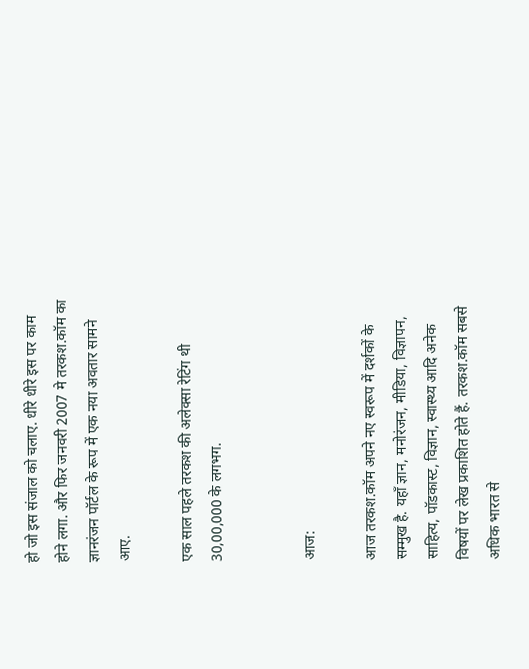हो जो इस संजाल को चलाए. धीरे धीरे इस पर काम होने लगा. और फिर जनवरी 2007 मे तरकश.कॉम का ज्ञानरंजन पॉर्टल के रूप में एक नया अवतार सामने आए.

एक साल पहले तरकश की अलेक्सा रेटिंग थी 30,00,000 के लगभग.


आज:

आज तरकश.कॉम अपने नए स्वरूप में दर्शकों के सम्मुख है. यहाँ ज्ञान, मनोरंजन, मीडिया, विज्ञापन, साहित्य, पॉडकास्ट, विज्ञान, स्वास्थ्य आदि अनेक विषयों पर लेख प्रकाशित होते हैं. तरकश.कॉम सबसे अधिक भारत से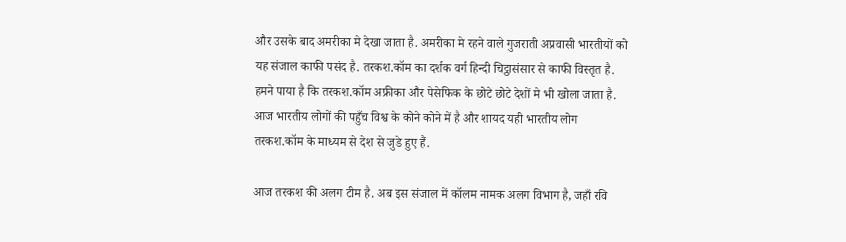और उसके बाद अमरीका मे देखा जाता है. अमरीका मे रहने वाले गुजराती अप्रवासी भारतीयों को यह संजाल काफी पसंद है. तरकश.कॉम का दर्शक वर्ग हिन्दी चिट्ठासंसार से काफी विस्तृत है. हमने पाया है कि तरकश.कॉम अफ्रीका और पेसेफिक के छोटे छोटे देशों मे भी खोला जाता है. आज भारतीय लोगों की पहुँच विश्व के कोने कोने में है और शायद यही भारतीय लोग तरकश.कॉम के माध्यम से देश से जुडे हुए हैं.

आज तरकश की अलग टीम है. अब इस संजाल में कॉलम नामक अलग विभाग है, जहाँ रवि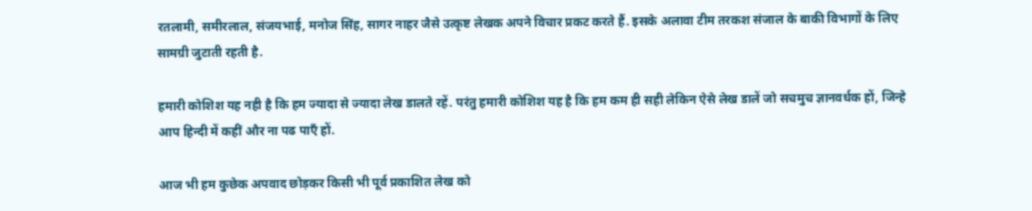रतलामी, समीरलाल, संजयभाई, मनोज सिंह, सागर नाहर जैसे उत्कृष्ट लेखक अपने विचार प्रकट करते हैं. इसके अलावा टीम तरकश संजाल के बाकी विभागों के लिए सामग्री जुटाती रहती है.

हमारी कोशिश यह नही है कि हम ज्यादा से ज्यादा लेख डालते रहें. परंतु हमारी कोशिश यह है कि हम कम ही सही लेकिन ऐसे लेख डालें जो सचमुच ज्ञानवर्धक हों, जिन्हे आप हिन्दी में कहीं और ना पढ पाएँ हों.

आज भी हम कुछेक अपवाद छोड़कर किसी भी पूर्व प्रकाशित लेख को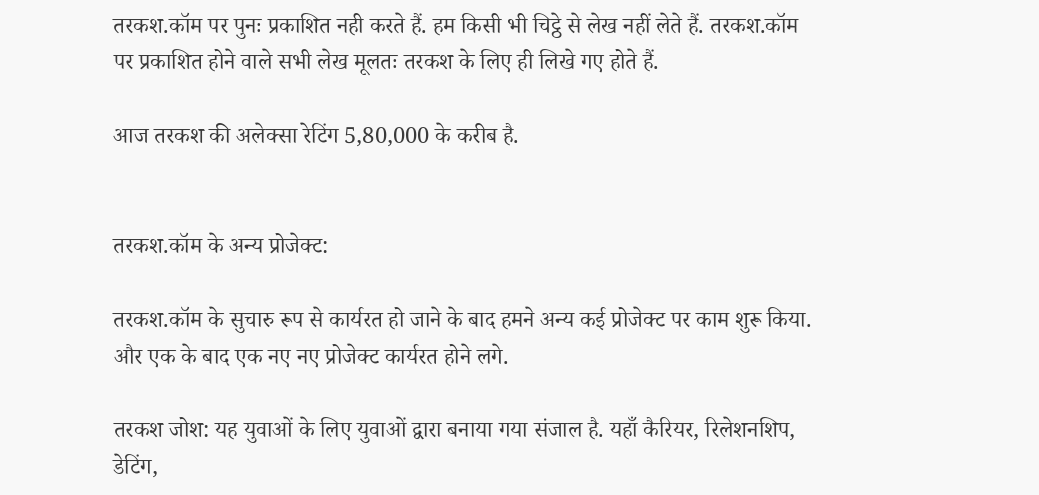तरकश.कॉम पर पुनः प्रकाशित नही करते हैं. हम किसी भी चिट्ठे से लेख नहीं लेते हैं. तरकश.कॉम पर प्रकाशित होने वाले सभी लेख मूलतः तरकश के लिए ही लिखे गए होते हैं.

आज तरकश की अलेक्सा रेटिंग 5,80,000 के करीब है.


तरकश.कॉम के अन्य प्रोजेक्ट:

तरकश.कॉम के सुचारु रूप से कार्यरत हो जाने के बाद हमने अन्य कई प्रोजेक्ट पर काम शुरू किया. और एक के बाद एक नए नए प्रोजेक्ट कार्यरत होने लगे.

तरकश जोश: यह युवाओं के लिए युवाओं द्वारा बनाया गया संजाल है. यहाँ कैरियर, रिलेशनशिप, डेटिंग,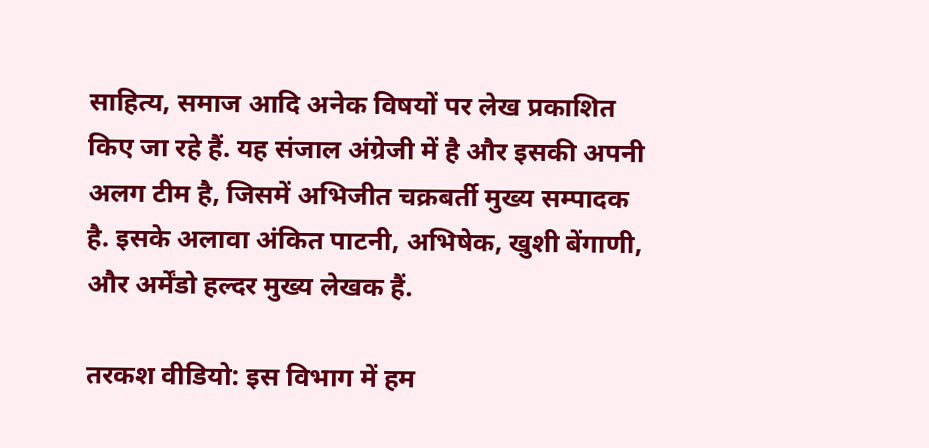साहित्य, समाज आदि अनेक विषयों पर लेख प्रकाशित किए जा रहे हैं. यह संजाल अंग्रेजी में है और इसकी अपनी अलग टीम है, जिसमें अभिजीत चक्रबर्ती मुख्य सम्पादक है. इसके अलावा अंकित पाटनी, अभिषेक, खुशी बेंगाणी, और अर्मेंडो हल्दर मुख्य लेखक हैं.

तरकश वीडियो: इस विभाग में हम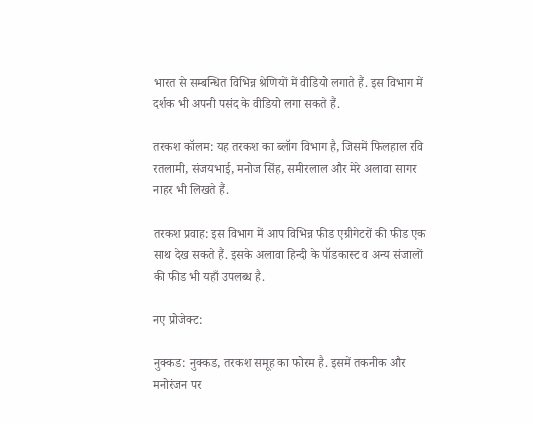भारत से सम्बन्धित विभिन्न श्रेणियों में वीडियो लगाते हैं. इस विभाग में दर्शक भी अपनी पसंद के वीडियो लगा सकते हैं.

तरकश कॉलम: यह तरकश का ब्लॉग विभाग है, जिसमें फिलहाल रवि रतलामी, संजयभाई, मनोज सिंह, समीरलाल और मेरे अलावा सागर नाहर भी लिखते हैं.

तरकश प्रवाह: इस विभाग में आप विभिन्न फीड एग्रीगेटरों की फीड एक साथ देख सकते हैं. इसके अलावा हिन्दी के पॉडकास्ट व अन्य संजालों की फीड भी यहाँ उपलब्ध है.

नए प्रोजेक्ट:

नुक्कड: नुक्कड, तरकश समूह का फोरम है. इसमें तकनीक और मनोरंजन पर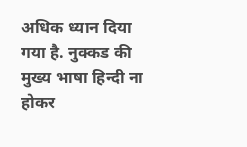अधिक ध्यान दिया गया है. नुक्कड की मुख्य भाषा हिन्दी ना होकर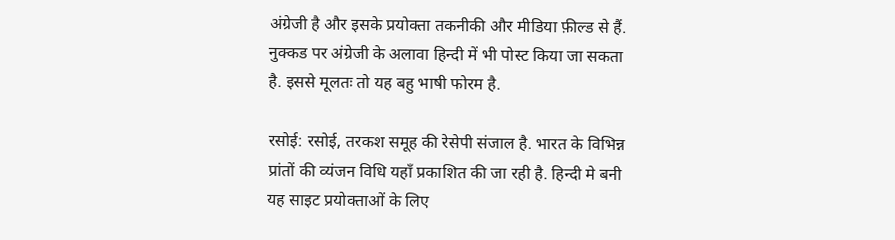अंग्रेजी है और इसके प्रयोक्ता तकनीकी और मीडिया फ़ील्ड से हैं. नुक्कड पर अंग्रेजी के अलावा हिन्दी में भी पोस्ट किया जा सकता है. इससे मूलतः तो यह बहु भाषी फोरम है.

रसोई: रसोई, तरकश समूह की रेसेपी संजाल है. भारत के विभिन्न प्रांतों की व्यंजन विधि यहाँ प्रकाशित की जा रही है. हिन्दी मे बनी यह साइट प्रयोक्ताओं के लिए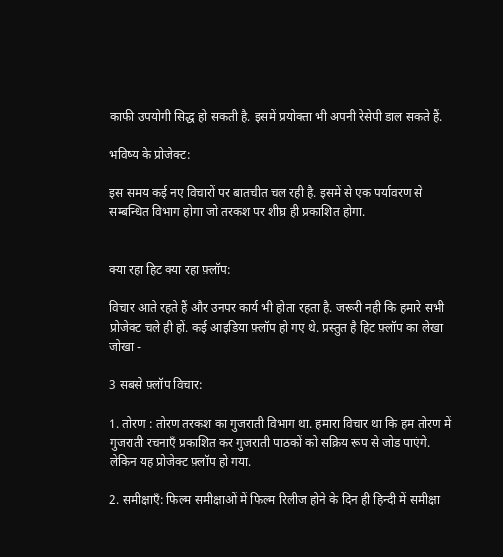काफी उपयोगी सिद्ध हो सकती है. इसमें प्रयोक्ता भी अपनी रेसेपी डाल सकते हैं.

भविष्य के प्रोजेक्ट:

इस समय कई नए विचारों पर बातचीत चल रही है. इसमें से एक पर्यावरण से सम्बन्धित विभाग होगा जो तरकश पर शीघ्र ही प्रकाशित होगा.


क्या रहा हिट क्या रहा फ़्लॉप:

विचार आते रहते हैं और उनपर कार्य भी होता रहता है. जरूरी नही कि हमारे सभी प्रोजेक्ट चले ही हों. कई आइडिया फ़्लॉप हो गए थे. प्रस्तुत है हिट फ़्लॉप का लेखा जोखा -

3 सबसे फ़्लॉप विचार:

1. तोरण : तोरण तरकश का गुजराती विभाग था. हमारा विचार था कि हम तोरण में गुजराती रचनाएँ प्रकाशित कर गुजराती पाठकों को सक्रिय रूप से जोड पाएंगे. लेकिन यह प्रोजेक्ट फ़्लॉप हो गया.

2. समीक्षाएँ: फिल्म समीक्षाओं में फिल्म रिलीज होने के दिन ही हिन्दी में समीक्षा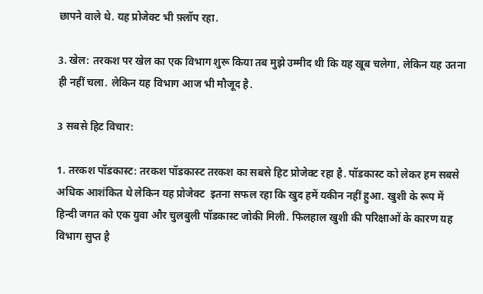छापने वाले थे. यह प्रोजेक्ट भी फ़्लॉप रहा.

3. खेल: तरकश पर खेल का एक विभाग शुरू किया तब मुझे उम्मीद थी कि यह खूब चलेगा, लेकिन यह उतना ही नहीं चला. लेकिन यह विभाग आज भी मौजूद है.

3 सबसे हिट विचार:

1. तरकश पॉडकास्ट: तरकश पॉडकास्ट तरकश का सबसे हिट प्रोजेक्ट रहा है. पॉडकास्ट को लेकर हम सबसे अधिक आशंकित थे लेकिन यह प्रोजेक्ट  इतना सफल रहा कि खुद हमें यकीन नहीं हुआ. खुशी के रूप में हिन्दी जगत को एक युवा और चुलबुली पॉडकास्ट जोकी मिली. फिलहाल खुशी की परिक्षाओं के कारण यह विभाग सुप्त है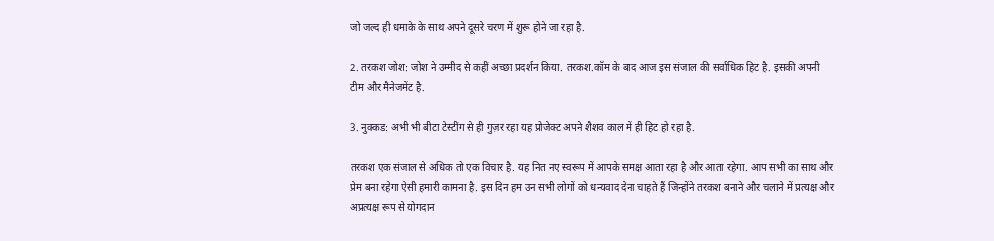जो जल्द ही धमाके के साथ अपने दूसरे चरण में शुरू होने जा रहा है.

2. तरकश जोश: जोश ने उम्मीद से कहीं अच्छा प्रदर्शन किया. तरकश.कॉम के बाद आज इस संजाल की सर्वाधिक हिट है. इसकी अपनी टीम और मैनेजमेंट है.

3. नुक्कड: अभी भी बीटा टेस्टींग से ही गुज़र रहा यह प्रोजेक्ट अपने शैशव काल में ही हिट हो रहा है.

तरकश एक संजाल से अधिक तो एक विचार है. यह नित नए स्वरूप में आपके समक्ष आता रहा है और आता रहेगा. आप सभी का साथ और प्रेम बना रहेगा ऐसी हमारी कामना है. इस दिन हम उन सभी लोगों को धन्यवाद देना चाहते हैं जिन्होंने तरकश बनाने और चलाने में प्रत्यक्ष और अप्रत्यक्ष रूप से योगदान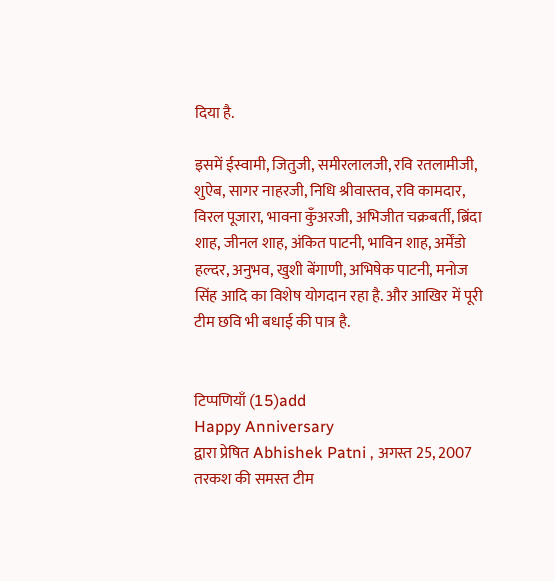दिया है.

इसमें ईस्वामी, जितुजी, समीरलालजी, रवि रतलामीजी, शुऐब, सागर नाहरजी, निधि श्रीवास्तव, रवि कामदार, विरल पूजारा, भावना कुँअरजी, अभिजीत चक्रबर्ती, ब्रिंदा शाह, जीनल शाह, अंकित पाटनी, भाविन शाह, अर्मेंडो हल्दर, अनुभव, खुशी बेंगाणी, अभिषेक पाटनी, मनोज सिंह आदि का विशेष योगदान रहा है. और आखिर में पूरी टीम छवि भी बधाई की पात्र है.


टिप्पणियाँ (15)add
Happy Anniversary
द्वारा प्रेषित Abhishek Patni , अगस्त 25, 2007
तरकश की समस्त टीम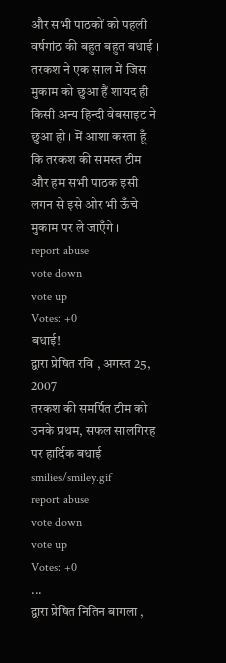और सभी पाठकों को पहली वर्षगांठ की बहुत बहुत बधाई । तरकश ने एक साल में जिस मुकाम को छुआ हैं शायद ही किसी अन्य हिन्दी वेबसाइट ने छुआ हो । मॆं आशा करता हूँ कि तरकश की समस्त टीम और हम सभी पाठक इसी लगन से इसे ओर भी ऊँचे मुकाम पर ले जाएँगे ।
report abuse
vote down
vote up
Votes: +0
बधाई!
द्वारा प्रेषित रवि , अगस्त 25, 2007
तरकश की समर्पित टीम को उनके प्रथम, सफल सालगिरह पर हार्दिक बधाई smilies/smiley.gif
report abuse
vote down
vote up
Votes: +0
...
द्वारा प्रेषित नितिन बागला ,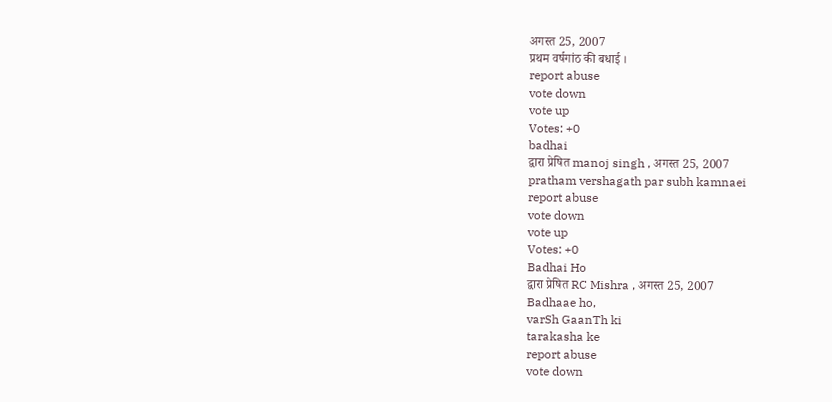अगस्त 25, 2007
प्रथम वर्षगांठ की बधाई ।
report abuse
vote down
vote up
Votes: +0
badhai
द्वारा प्रेषित manoj singh , अगस्त 25, 2007
pratham vershagath par subh kamnaei
report abuse
vote down
vote up
Votes: +0
Badhai Ho
द्वारा प्रेषित RC Mishra , अगस्त 25, 2007
Badhaae ho,
varSh GaanTh ki
tarakasha ke
report abuse
vote down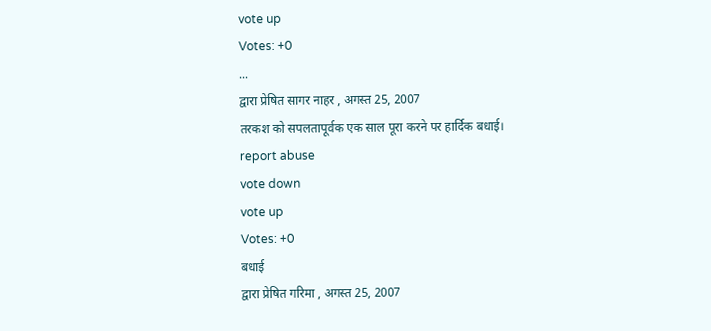vote up
Votes: +0
...
द्वारा प्रेषित सागर नाहर , अगस्त 25, 2007
तरकश को सपलतापूर्वक एक साल पूरा करने पर हार्दिक बधाई।
report abuse
vote down
vote up
Votes: +0
बधाई
द्वारा प्रेषित गरिमा , अगस्त 25, 2007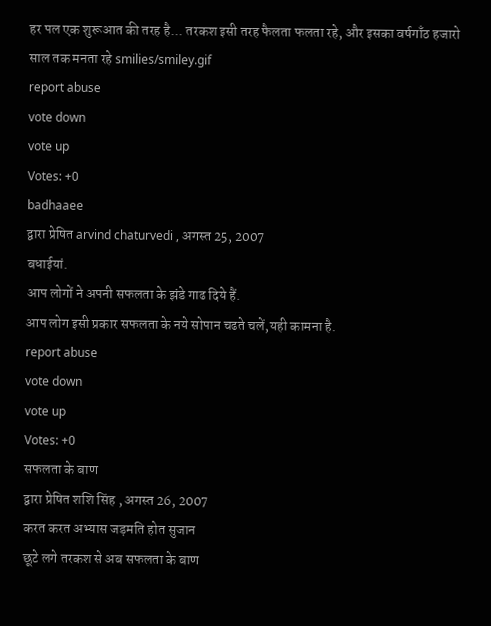हर पल एक शुरूआत की तरह है... तरकश इसी तरह फैलता फलता रहे, और इसका वर्षगाँठ हजारो साल तक मनता रहे smilies/smiley.gif
report abuse
vote down
vote up
Votes: +0
badhaaee
द्वारा प्रेषित arvind chaturvedi , अगस्त 25, 2007
बधाईयां.
आप लोगों ने अपनी सफलता के झंडे गाढ दिये हैं.
आप लोग इसी प्रकार सफलता के नये सोपान चढते चलें,यही कामना है.
report abuse
vote down
vote up
Votes: +0
सफलता के बाण
द्वारा प्रेषित शशि सिंह , अगस्त 26, 2007
करत करत अभ्यास जड़मति होत सुजान
छूटे लगे तरकश से अब सफलता के बाण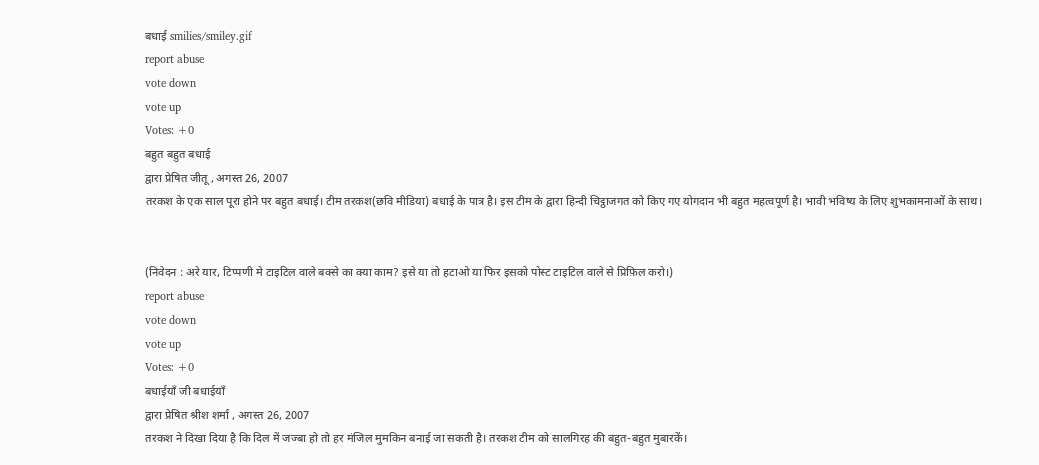बधाई smilies/smiley.gif
report abuse
vote down
vote up
Votes: +0
बहुत बहुत बधाई
द्वारा प्रेषित जीतू , अगस्त 26, 2007
तरकश के एक साल पूरा होने पर बहुत बधाई। टीम तरकश(छवि मीडिया) बधाई के पात्र है। इस टीम के द्वारा हिन्दी चिट्ठाजगत को किए गए योगदान भी बहुत महत्वपूर्ण है। भावी भविष्य के लिए शुभकामनाओं के साथ।


(निवेदन : अरे यार, टिप्पणी मे टाइटिल वाले बक्से का क्या काम? इसे या तो हटाओ या फिर इसको पोस्ट टाइटिल वाले से प्रिफ़िल करो।)
report abuse
vote down
vote up
Votes: +0
बधाईयाँ जी बधाईयाँ
द्वारा प्रेषित श्रीश शर्मा , अगस्त 26, 2007
तरकश ने दिखा दिया है कि दिल में जज्बा हो तो हर मंजिल मुमकिन बनाई जा सकती है। तरकश टीम को सालगिरह की बहुत-बहुत मुबारकें।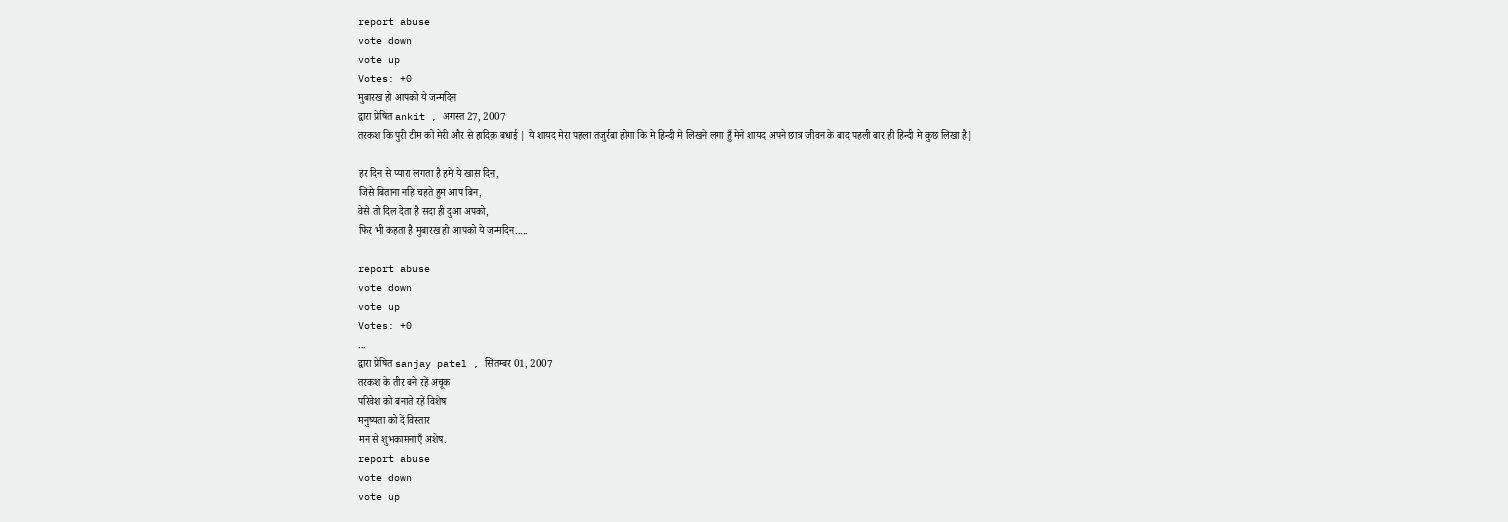report abuse
vote down
vote up
Votes: +0
मुबारख हो आपको ये जन्मदिन
द्वारा प्रेषित ankit , अगस्त 27, 2007
तरकश कि पुरी टीम को मेरी और से हादिक़ बधाई | ये शायद मेरा पहला तजुर्रबा होगा कि मे हिन्दी मे लिखने लगा हुँ मेने शायद अपने छात्र जीवन के बाद पहली बार ही हिन्दी मे कुछ लिखा है|

हर दिन से प्यारा लगता है हमे ये खास दिन,
जिसे बिताना नहि चहते हुम आप बिन,
वेसे तो दिल देता है सदा ही दुआ अपको,
फिर भी कहता है मुबारख हो आपको ये जन्मदिन.....

report abuse
vote down
vote up
Votes: +0
...
द्वारा प्रेषित sanjay patel , सितम्बर 01, 2007
तरकश के तीर बने रहें अचूक
परिवेश को बनाते रहें विशेष
मनुष्यता को दें विस्तार
मन से शुभकामनाएँ अशेष.
report abuse
vote down
vote up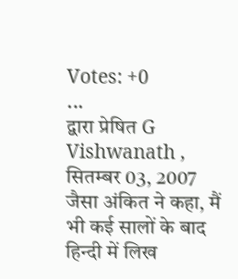Votes: +0
...
द्वारा प्रेषित G Vishwanath , सितम्बर 03, 2007
जैसा अंकित ने कहा, मैं भी कई सालों के बाद हिन्दी में लिख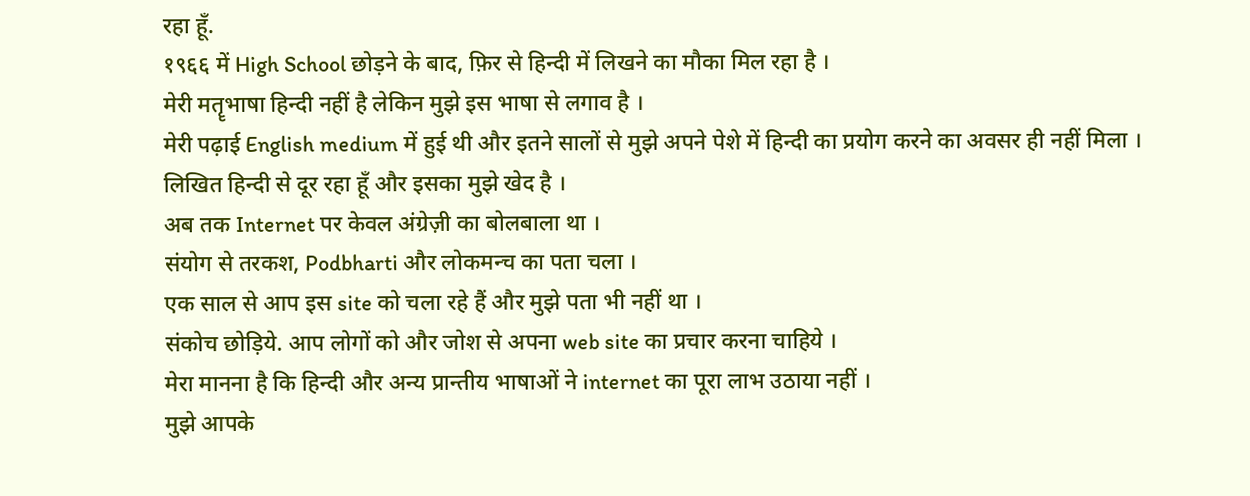रहा हूँ.
१९६६ में High School छोड़ने के बाद, फ़िर से हिन्दी में लिखने का मौका मिल रहा है ।
मेरी मतॄभाषा हिन्दी नहीं है लेकिन मुझे इस भाषा से लगाव है ।
मेरी पढ़ाई English medium में हुई थी और इतने सालों से मुझे अपने पेशे में हिन्दी का प्रयोग करने का अवसर ही नहीं मिला ।
लिखित हिन्दी से दूर रहा हूँ और इसका मुझे खेद है ।
अब तक Internet पर केवल अंग्रेज़ी का बोलबाला था ।
संयोग से तरकश, Podbharti और लोकमन्च का पता चला ।
एक साल से आप इस site को चला रहे हैं और मुझे पता भी नहीं था ।
संकोच छोड़िये. आप लोगों को और जोश से अपना web site का प्रचार करना चाहिये ।
मेरा मानना है कि हिन्दी और अन्य प्रान्तीय भाषाओं ने internet का पूरा लाभ उठाया नहीं ।
मुझे आपके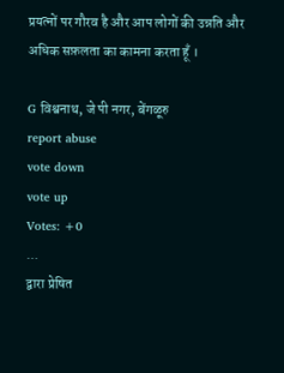प्रयत्नों पर गौरव है और आप लोगों की उन्नति और अधिक सफ़लता का कामना करता हूँ ।

G विश्वनाथ, जे पी नगर, बेंगळूरु
report abuse
vote down
vote up
Votes: +0
...
द्वारा प्रेषित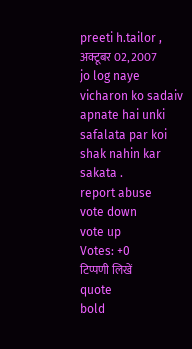preeti h.tailor , अक्टूबर 02, 2007
jo log naye vicharon ko sadaiv apnate hai unki safalata par koi shak nahin kar sakata .
report abuse
vote down
vote up
Votes: +0
टिप्पणी लिखें
quote
bold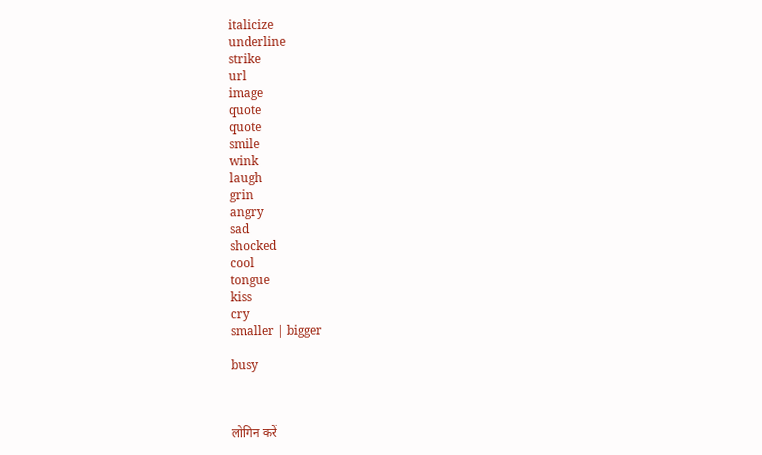italicize
underline
strike
url
image
quote
quote
smile
wink
laugh
grin
angry
sad
shocked
cool
tongue
kiss
cry
smaller | bigger

busy



लोगिन करें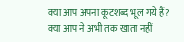क्या आप अपना कूटशब्द भूल गये हैं?
क्या आप ने अभी तक खाता नहीं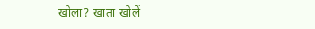खोला? खाता खोलें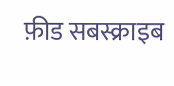फ़ीड सबस्क्राइब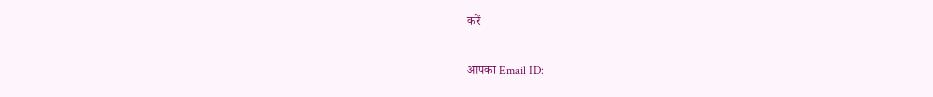करें


आपका Email ID: